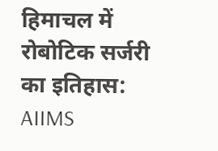हिमाचल में रोबोटिक सर्जरी का इतिहास: AIIMS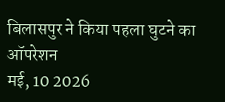बिलासपुर ने किया पहला घुटने का ऑपरेशन
मई, 10 2026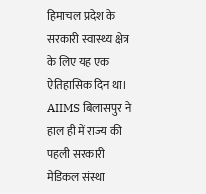हिमाचल प्रदेश के सरकारी स्वास्थ्य क्षेत्र के लिए यह एक ऐतिहासिक दिन था। AIIMS बिलासपुर ने हाल ही में राज्य की पहली सरकारी मेडिकल संस्था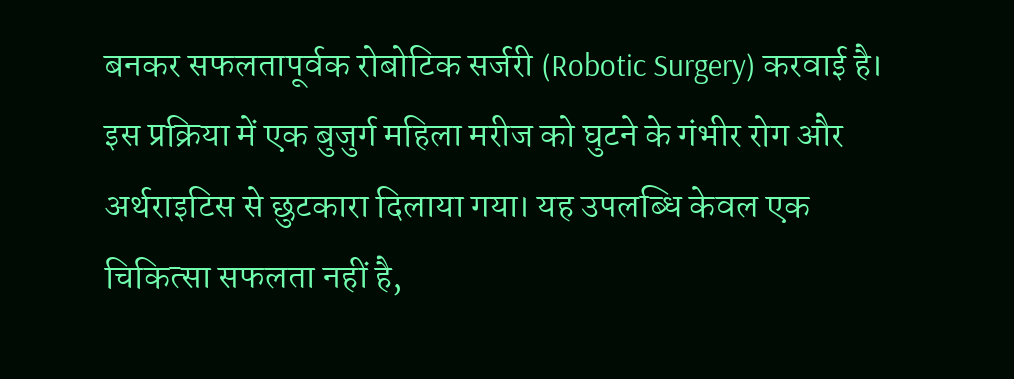बनकर सफलतापूर्वक रोबोटिक सर्जरी (Robotic Surgery) करवाई है। इस प्रक्रिया में एक बुजुर्ग महिला मरीज को घुटने के गंभीर रोग और अर्थराइटिस से छुटकारा दिलाया गया। यह उपलब्धि केवल एक चिकित्सा सफलता नहीं है,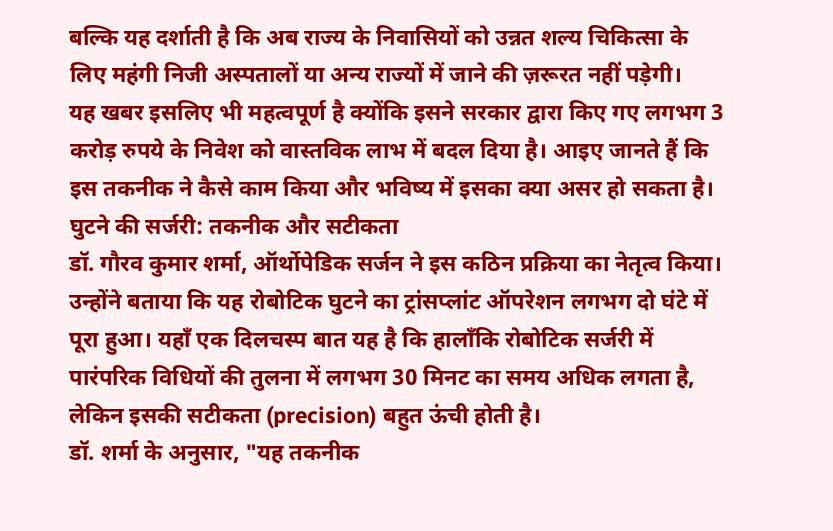बल्कि यह दर्शाती है कि अब राज्य के निवासियों को उन्नत शल्य चिकित्सा के लिए महंगी निजी अस्पतालों या अन्य राज्यों में जाने की ज़रूरत नहीं पड़ेगी।
यह खबर इसलिए भी महत्वपूर्ण है क्योंकि इसने सरकार द्वारा किए गए लगभग 3 करोड़ रुपये के निवेश को वास्तविक लाभ में बदल दिया है। आइए जानते हैं कि इस तकनीक ने कैसे काम किया और भविष्य में इसका क्या असर हो सकता है।
घुटने की सर्जरी: तकनीक और सटीकता
डॉ. गौरव कुमार शर्मा, ऑर्थोपेडिक सर्जन ने इस कठिन प्रक्रिया का नेतृत्व किया। उन्होंने बताया कि यह रोबोटिक घुटने का ट्रांसप्लांट ऑपरेशन लगभग दो घंटे में पूरा हुआ। यहाँ एक दिलचस्प बात यह है कि हालाँकि रोबोटिक सर्जरी में पारंपरिक विधियों की तुलना में लगभग 30 मिनट का समय अधिक लगता है, लेकिन इसकी सटीकता (precision) बहुत ऊंची होती है।
डॉ. शर्मा के अनुसार, "यह तकनीक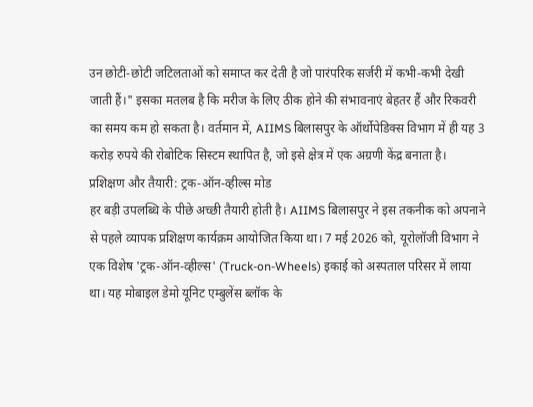उन छोटी-छोटी जटिलताओं को समाप्त कर देती है जो पारंपरिक सर्जरी में कभी-कभी देखी जाती हैं।" इसका मतलब है कि मरीज के लिए ठीक होने की संभावनाएं बेहतर हैं और रिकवरी का समय कम हो सकता है। वर्तमान में, AIIMS बिलासपुर के ऑर्थोपेडिक्स विभाग में ही यह 3 करोड़ रुपये की रोबोटिक सिस्टम स्थापित है, जो इसे क्षेत्र में एक अग्रणी केंद्र बनाता है।
प्रशिक्षण और तैयारी: ट्रक-ऑन-व्हील्स मोड
हर बड़ी उपलब्धि के पीछे अच्छी तैयारी होती है। AIIMS बिलासपुर ने इस तकनीक को अपनाने से पहले व्यापक प्रशिक्षण कार्यक्रम आयोजित किया था। 7 मई 2026 को, यूरोलॉजी विभाग ने एक विशेष 'ट्रक-ऑन-व्हील्स' (Truck-on-Wheels) इकाई को अस्पताल परिसर में लाया था। यह मोबाइल डेमो यूनिट एम्बुलेंस ब्लॉक के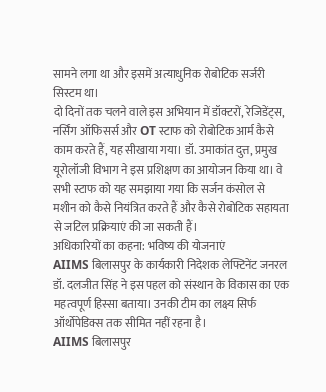सामने लगा था और इसमें अत्याधुनिक रोबोटिक सर्जरी सिस्टम था।
दो दिनों तक चलने वाले इस अभियान में डॉक्टरों, रेजिडेंट्स, नर्सिंग ऑफिसर्स और OT स्टाफ को रोबोटिक आर्म कैसे काम करते हैं, यह सीखाया गया। डॉ. उमाकांत दुत्त, प्रमुख यूरोलॉजी विभाग ने इस प्रशिक्षण का आयोजन किया था। वे सभी स्टाफ को यह समझाया गया कि सर्जन कंसोल से मशीन को कैसे नियंत्रित करते हैं और कैसे रोबोटिक सहायता से जटिल प्रक्रियाएं की जा सकती हैं।
अधिकारियों का कहना: भविष्य की योजनाएं
AIIMS बिलासपुर के कार्यकारी निदेशक लेफ्टिनेंट जनरल डॉ. दलजीत सिंह ने इस पहल को संस्थान के विकास का एक महत्वपूर्ण हिस्सा बताया। उनकी टीम का लक्ष्य सिर्फ ऑर्थोपेडिक्स तक सीमित नहीं रहना है।
AIIMS बिलासपुर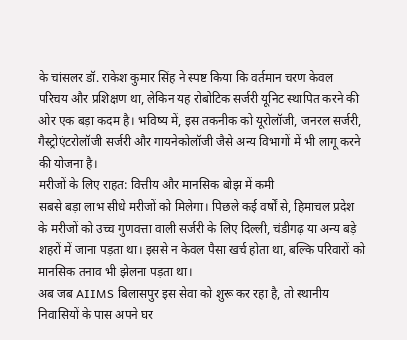के चांसलर डॉ. राकेश कुमार सिंह ने स्पष्ट किया कि वर्तमान चरण केवल परिचय और प्रशिक्षण था, लेकिन यह रोबोटिक सर्जरी यूनिट स्थापित करने की ओर एक बड़ा कदम है। भविष्य में, इस तकनीक को यूरोलॉजी, जनरल सर्जरी, गैस्ट्रोएंटरोलॉजी सर्जरी और गायनेकोलॉजी जैसे अन्य विभागों में भी लागू करने की योजना है।
मरीजों के लिए राहत: वित्तीय और मानसिक बोझ में कमी
सबसे बड़ा लाभ सीधे मरीजों को मिलेगा। पिछले कई वर्षों से, हिमाचल प्रदेश के मरीजों को उच्च गुणवत्ता वाली सर्जरी के लिए दिल्ली, चंडीगढ़ या अन्य बड़े शहरों में जाना पड़ता था। इससे न केवल पैसा खर्च होता था, बल्कि परिवारों को मानसिक तनाव भी झेलना पड़ता था।
अब जब AIIMS बिलासपुर इस सेवा को शुरू कर रहा है, तो स्थानीय निवासियों के पास अपने घर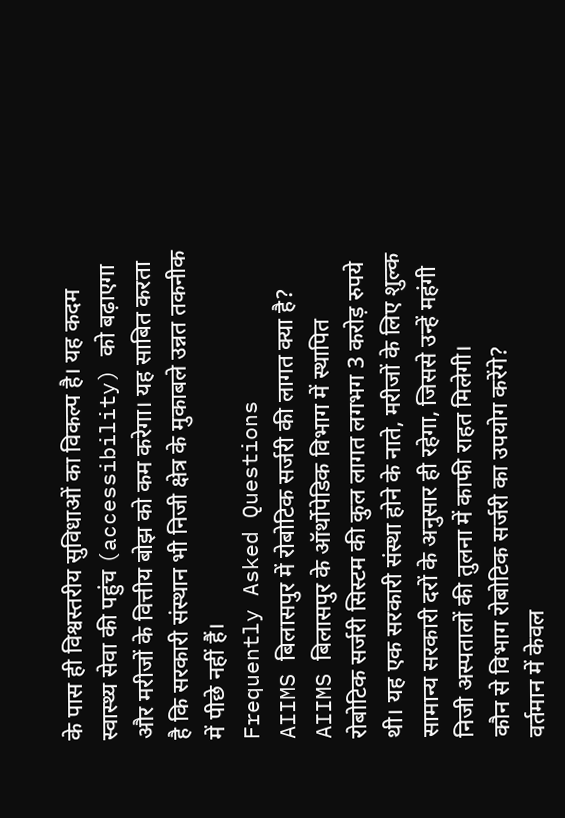के पास ही विश्वस्तरीय सुविधाओं का विकल्प है। यह कदम स्वास्थ्य सेवा की पहुंच (accessibility) को बढ़ाएगा और मरीजों के वित्तीय बोझ को कम करेगा। यह साबित करता है कि सरकारी संस्थान भी निजी क्षेत्र के मुकाबले उन्नत तकनीक में पीछे नहीं हैं।
Frequently Asked Questions
AIIMS बिलासपुर में रोबोटिक सर्जरी की लागत क्या है?
AIIMS बिलासपुर के ऑर्थोपेडिक विभाग में स्थापित रोबोटिक सर्जरी सिस्टम की कुल लागत लगभग 3 करोड़ रुपये थी। यह एक सरकारी संस्था होने के नाते, मरीजों के लिए शुल्क सामान्य सरकारी दरों के अनुसार ही रहेगा, जिससे उन्हें महंगी निजी अस्पतालों की तुलना में काफी राहत मिलेगी।
कौन से विभाग रोबोटिक सर्जरी का उपयोग करेंगे?
वर्तमान में केवल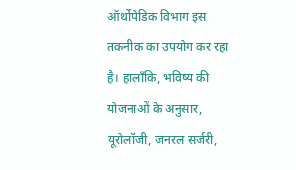ऑर्थोपेडिक विभाग इस तकनीक का उपयोग कर रहा है। हालाँकि, भविष्य की योजनाओं के अनुसार, यूरोलॉजी, जनरल सर्जरी,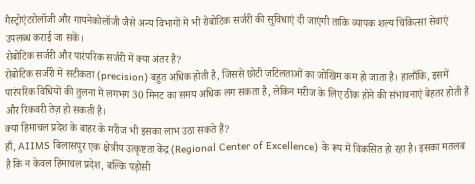गैस्ट्रोएंटरोलॉजी और गायनेकोलॉजी जैसे अन्य विभागों में भी रोबोटिक सर्जरी की सुविधाएं दी जाएंगी ताकि व्यापक शल्य चिकित्सा सेवाएं उपलब्ध कराई जा सकें।
रोबोटिक सर्जरी और पारंपरिक सर्जरी में क्या अंतर है?
रोबोटिक सर्जरी में सटीकता (precision) बहुत अधिक होती है, जिससे छोटी जटिलताओं का जोखिम कम हो जाता है। हालाँकि, इसमें पारंपरिक विधियों की तुलना में लगभग 30 मिनट का समय अधिक लग सकता है, लेकिन मरीज के लिए ठीक होने की संभावनाएं बेहतर होती हैं और रिकवरी तेज़ हो सकती है।
क्या हिमाचल प्रदेश के बाहर के मरीज भी इसका लाभ उठा सकते हैं?
हाँ, AIIMS बिलासपुर एक क्षेत्रीय उत्कृष्टता केंद्र (Regional Center of Excellence) के रूप में विकसित हो रहा है। इसका मतलब है कि न केवल हिमाचल प्रदेश, बल्कि पड़ोसी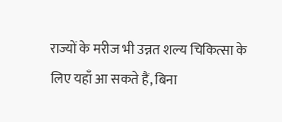राज्यों के मरीज भी उन्नत शल्य चिकित्सा के लिए यहाँ आ सकते हैं, बिना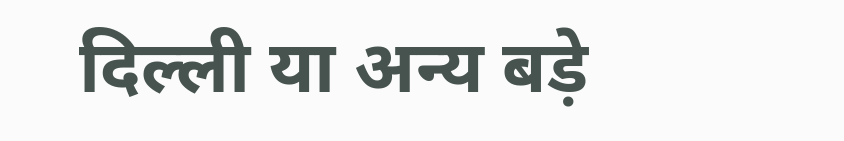दिल्ली या अन्य बड़े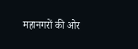महानगरों की ओर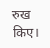रुख किए।